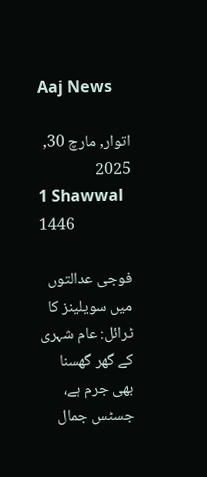Aaj News

اتوار, مارچ 30, 2025
1 Shawwal 1446

فوجی عدالتوں میں سویلینز کا ٹرائل: عام شہری کے گھر گھسنا بھی جرم ہے، جسٹس جمال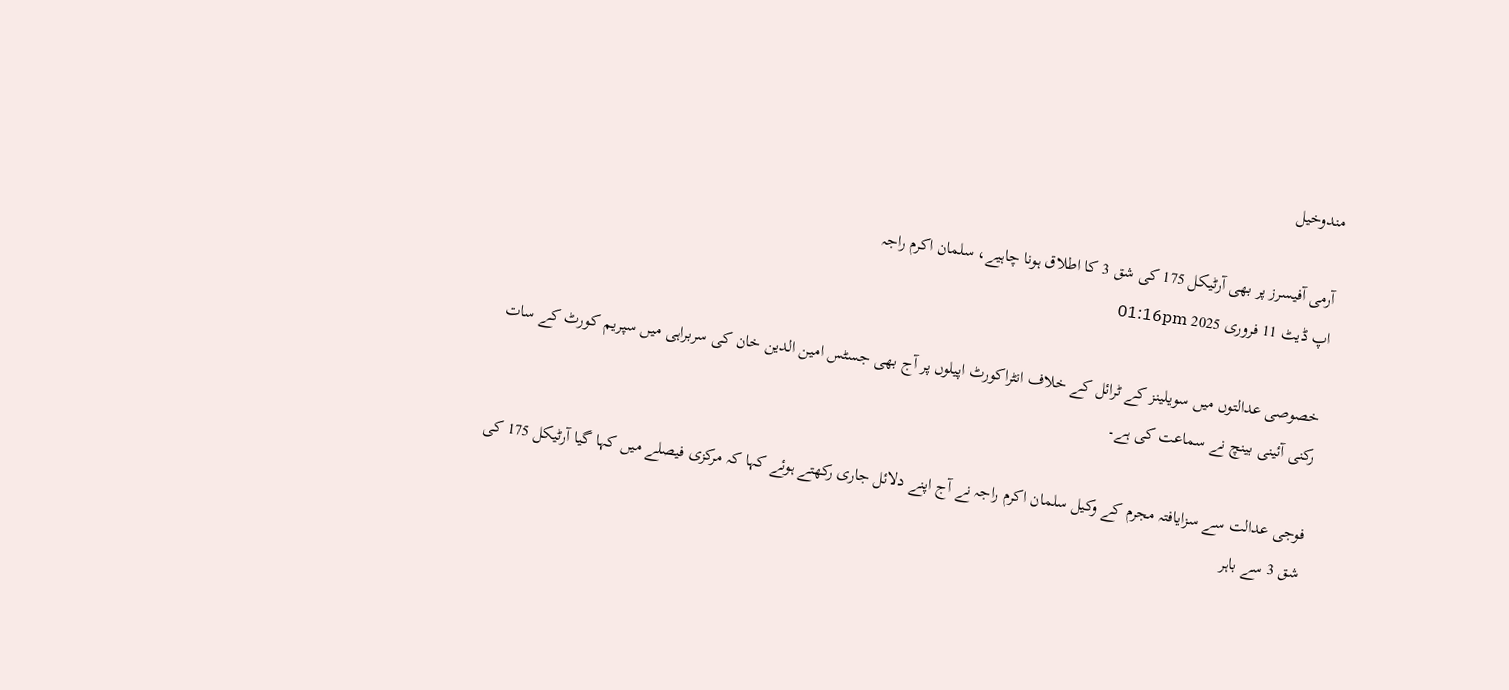مندوخیل

آرمی آفیسرز پر بھی آرٹیکل 175 کی شق 3 کا اطلاق ہونا چاہیے، سلمان اکرم راجہ
اپ ڈیٹ 11 فروری 2025 01:16pm

خصوصی عدالتوں میں سویلینز کے ٹرائل کے خلاف انٹراکورٹ اپیلوں پر آج بھی جسٹس امین الدین خان کی سربراہی میں سپریم کورٹ کے سات رکنی آئینی بینچ نے سماعت کی ہے۔

فوجی عدالت سے سزایافتہ مجرم کے وکیل سلمان اکرم راجہ نے آج اپنے دلائل جاری رکھتے ہوئے کہا کہ مرکزی فیصلے میں کہا گیا آرٹیکل 175 کی شق 3 سے باہر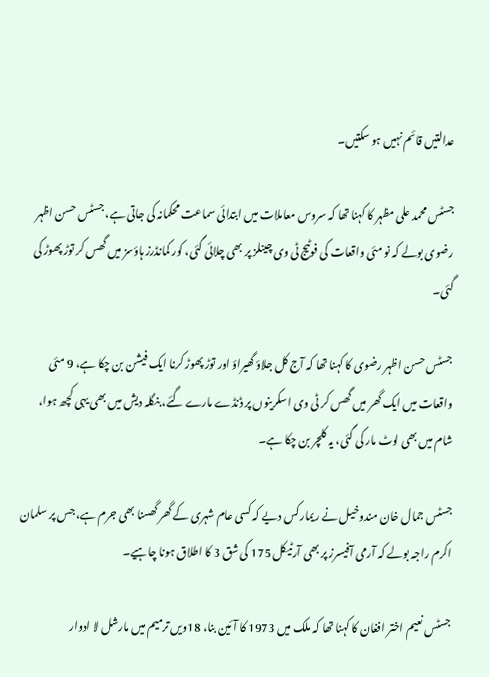عدالتیں قائم نہیں ہو سکتیں۔

جسٹس محمد علی مظہر کا کہنا تھا کہ سروس معاملات میں ابتدائی سماعت محکمانہ کی جاتی ہے، جسٹس حسن اظہر رضوی بولے کہ نو مئی واقعات کی فوٹیج ٹی وی چینلز پر بھی چلائی گئی، کور کمانڈرز ہاؤسز میں گھس کر توڑ پھوڑ کی گئی۔

جسٹس حسن اظہر رضوی کا کہنا تھا کہ آج کل جلاؤ گھیراؤ اور توڑ پھوڑ کرنا ایک فیشن بن چکا ہے، 9 مئی واقعات میں ایک گھر میں گھس کر ٹی وی اسکرینوں پر ڈنڈے مارے گئے، بنگلہ دیش میں بھی یہی کچھ ہوا، شام میں بھی لوٹ مار کی گئی، یہ کلچر بن چکا ہے۔

جسٹس جمال خان مندوخیل نے ریمارکس دیے کہ کسی عام شہری کے گھر گھسنا بھی جرم ہے، جس پر سلمان اکرم راجہ بولے کہ آرمی آفیسرز پر بھی آرٹیکل 175 کی شق 3 کا اطلاق ہونا چاہیے۔

جسٹس نعیم اختر افغان کا کہنا تھا کہ ملک میں 1973 کا آئین بنا، 18ویں ترمیم میں مارشل لا ادوار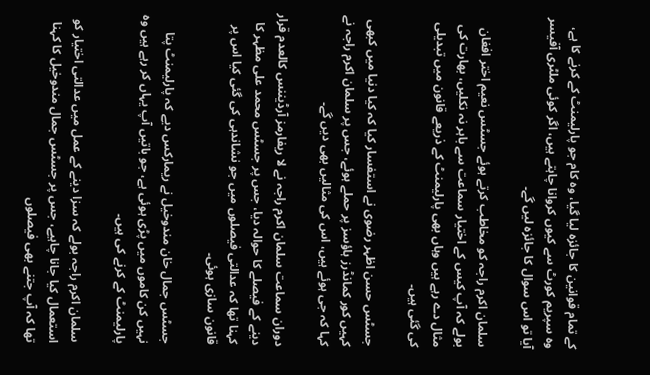کے تمام قوانین کا جائزہ لیا گیا، وہ کام جو پارلیمنٹ کے کرنے کا ہے، وہ سپریم کورٹ سے کیوں کروانا چاہتے ہیں، اگر کوئی ملٹری آفیسر آیا تو اس سوال کا جائزہ لیں گے۔

سلمان اکرم راجہ کو مخاطب کرتے ہوئے جسٹس نعیم اختر افغان بولے کہ آپ کیس کے اختیار سماعت سے باہر نہ نکلیں، بھارت کی مثال دے رہے ہیں وہاں بھی پارلیمنٹ کے ذریعے قانون میں تبدیلی کی گئی ہیں۔

جسٹس حسن اظہر رضوی نے استفسار کیا کہ کیا دنیا میں کبھی کہیں کور کمانڈرز ہاؤسز پر حملے ہوئے، جس پر سلمان اکرم راجہ نے کہا کہ جی ہوئے ہیں، اس کی مثالیں بھی دیں گے۔

دوران سماعت سلمان اکرم راجہ نے لا ریفارمز آرڈیننس کالعدم قرار دینے کے فیصلے کا حوالہ دیا، جس پر جسٹس محمد علی مظہر کا کہنا تھا کہ عدالتی فیصلوں میں جو نشاندہی کی گئی کیا اس پر قانون سازی ہوئی۔

جسٹس جمال خان مندوخیل نے ریمارکس دیے کہ پارلیمنٹ پتا نہیں کن کاموں میں پڑی ہوئی ہے، جو باتیں آپ یہاں کر رہے ہیں وہ پارلیمنٹ کے کرنے کی ہیں۔

سلمان اکرم راجہ بولے کہ سزا دینے کے عمل میں عدالتی اختیار کو استعمال کیا جانا چاہیے، جس پر جسٹس جمال مندوخیل کا کہنا تھا کہ آپ جتنے بھی فیصلوں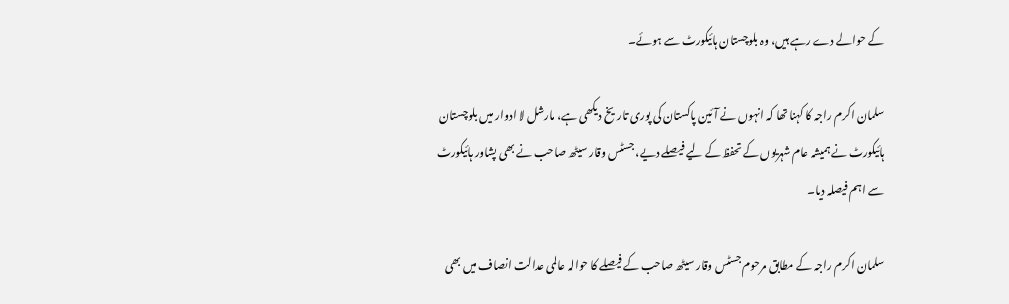کے حوالے دے رہے ہیں، وہ بلوچستان ہائیکورٹ سے ہوئے۔

سلمان اکرم راجہ کا کہنا تھا کہ انہوں نے آئین پاکستان کی پوری تاریخ دیکھی ہے، مارشل لا ادوار میں بلوچستان ہائیکورٹ نے ہمیشہ عام شہریوں کے تحفظ کے لیے فیصلے دیے، جسٹس وقار سیٹھ صاحب نے بھی پشاور ہائیکورٹ سے اہم فیصلہ دیا۔

سلمان اکرم راجہ کے مطابق مرحوم جسٹس وقار سیٹھ صاحب کے فیصلے کا حوالہ عالمی عدالت انصاف میں بھی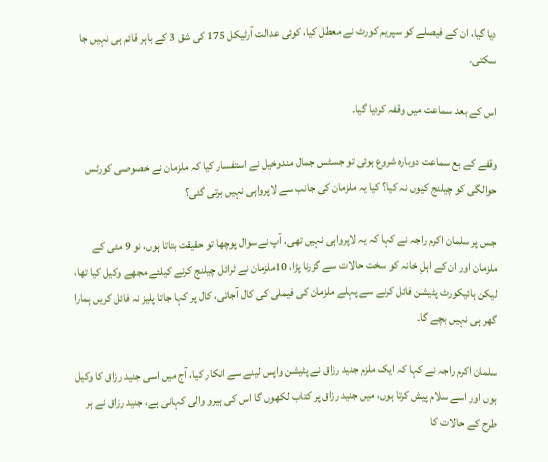دیا گیا، ان کے فیصلے کو سپریم کورٹ نے معطل کیا، کوئی عدالت آرٹیکل 175 کی شق 3 کے باہر قائم ہی نہیں جا سکتی۔

اس کے بعد سماعت میں وقفہ کردیا گیا۔

وقفے کے بع سماعت دوبارہ شروع ہوئی تو جسٹس جمال مندوخیل نے استفسار کیا کہ ملزمان نے خصوصی کورٹس حوالگی کو چیلنج کیوں نہ کیا؟ کیا یہ ملزمان کی جانب سے لاپرواہی نہیں برتی گئی؟

جس پر سلمان اکرم راجہ نے کہا کہ یہ لاپرواہی نہیں تھی، آپ نےسوال پوچھا تو حقیقت بتاتا ہوں، نو 9 مئی کے ملزمان اور ان کے اہلِ خانہ کو سخت حالات سے گزرنا پڑا، 10ملزمان نے ٹرائل چیلنج کرنے کیلئے مجھے وکیل کیا تھا، لیکن ہائیکورٹ پٹیشن فائل کرنے سے پہلے ملزمان کی فیملی کی کال آجاتی، کال پر کہا جاتا پلیز نہ فائل کریں ہمارا گھر ہی نہیں بچے گا۔

سلمان اکرم راجہ نے کہا کہ ایک ملزم جنید رزاق نے پٹیشن واپس لینے سے انکار کیا، آج میں اسی جنید رزاق کا وکیل ہوں اور اسے سلام پیش کرتا ہوں، میں جنید رزاق پر کتاب لکھوں گا اس کی ہیرو والی کہانی ہے، جنید رزاق نے ہر طرح کے حالات کا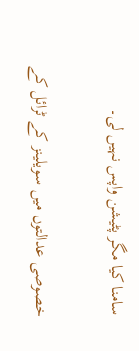سامنا کیا مگر پٹیشن واپس نہیں لی۔

خصوصی عدالتوں میں سویلینز کے ٹرائل کے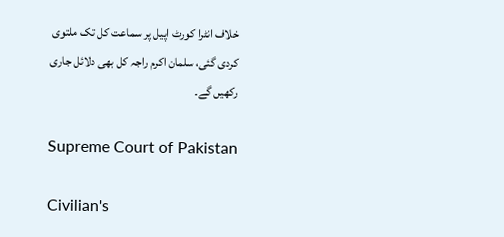خلاف انٹرا کورٹ اپیل پر سماعت کل تک ملتوی کردی گئی، سلمان اکرم راجہ کل بھی دلائل جاری رکھیں گے۔

Supreme Court of Pakistan

Civilian's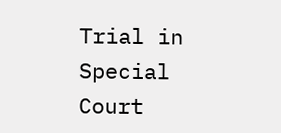Trial in Special Court